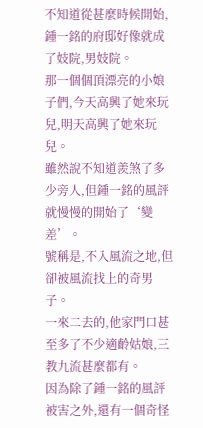不知道從甚麼時候開始,鍾一銘的府邸好像就成了妓院,男妓院。
那一個個頂漂亮的小娘子們,今天高興了她來玩兒,明天高興了她來玩兒。
雖然說不知道羨煞了多少旁人,但鍾一銘的風評就慢慢的開始了‘變差’。
號稱是,不入風流之地,但卻被風流找上的奇男子。
一來二去的,他家門口甚至多了不少適齡姑娘,三教九流甚麼都有。
因為除了鍾一銘的風評被害之外,還有一個奇怪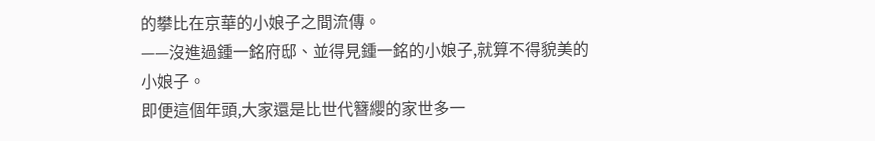的攀比在京華的小娘子之間流傳。
——沒進過鍾一銘府邸、並得見鍾一銘的小娘子,就算不得貌美的小娘子。
即便這個年頭,大家還是比世代簪纓的家世多一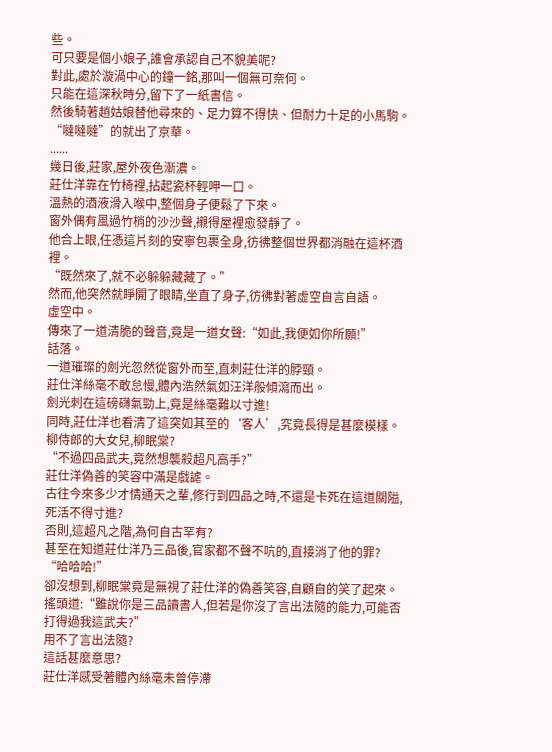些。
可只要是個小娘子,誰會承認自己不貌美呢?
對此,處於漩渦中心的鐘一銘,那叫一個無可奈何。
只能在這深秋時分,留下了一紙書信。
然後騎著趙姑娘替他尋來的、足力算不得快、但耐力十足的小馬駒。
“噠噠噠”的就出了京華。
......
幾日後,莊家,屋外夜色漸濃。
莊仕洋靠在竹椅裡,拈起瓷杯輕呷一口。
溫熱的酒液滑入喉中,整個身子便鬆了下來。
窗外偶有風過竹梢的沙沙聲,襯得屋裡愈發靜了。
他合上眼,任憑這片刻的安寧包裹全身,彷彿整個世界都消融在這杯酒裡。
“既然來了,就不必躲躲藏藏了。”
然而,他突然就睜開了眼睛,坐直了身子,彷彿對著虛空自言自語。
虛空中。
傳來了一道清脆的聲音,竟是一道女聲:“如此,我便如你所願!”
話落。
一道璀璨的劍光忽然從窗外而至,直刺莊仕洋的脖頸。
莊仕洋絲毫不敢怠慢,體內浩然氣如汪洋般傾瀉而出。
劍光刺在這磅礴氣勁上,竟是絲毫難以寸進!
同時,莊仕洋也看清了這突如其至的‘客人’,究竟長得是甚麼模樣。
柳侍郎的大女兒,柳眠棠?
“不過四品武夫,竟然想襲殺超凡高手?”
莊仕洋偽善的笑容中滿是戲謔。
古往今來多少才情通天之輩,修行到四品之時,不還是卡死在這道關隘,死活不得寸進?
否則,這超凡之階,為何自古罕有?
甚至在知道莊仕洋乃三品後,官家都不聲不吭的,直接消了他的罪?
“哈哈哈!”
卻沒想到,柳眠棠竟是無視了莊仕洋的偽善笑容,自顧自的笑了起來。
搖頭道:“雖說你是三品讀書人,但若是你沒了言出法隨的能力,可能否打得過我這武夫?”
用不了言出法隨?
這話甚麼意思?
莊仕洋感受著體內絲毫未曾停滯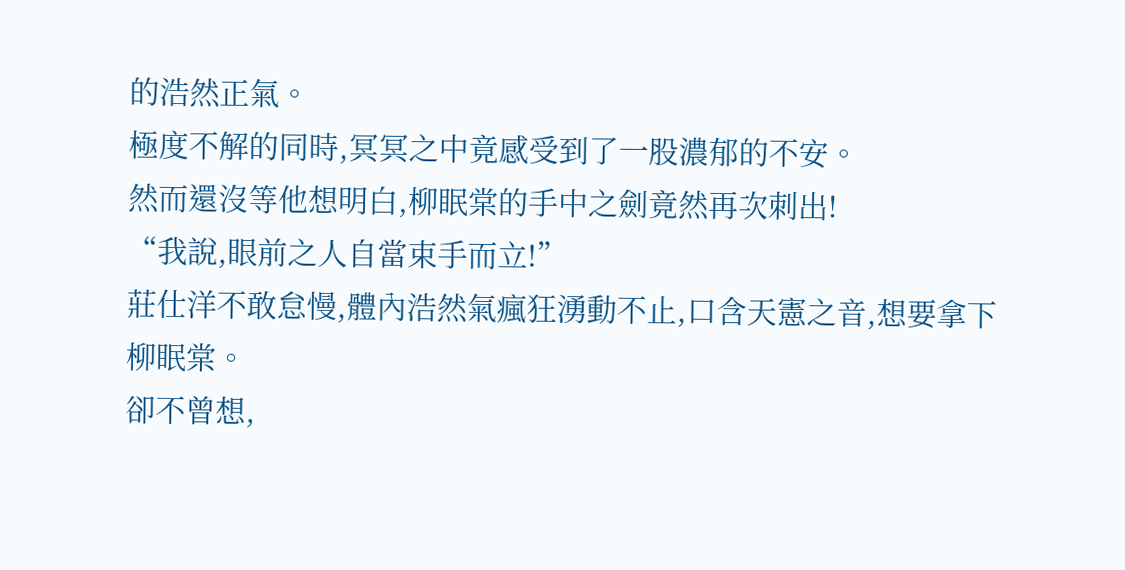的浩然正氣。
極度不解的同時,冥冥之中竟感受到了一股濃郁的不安。
然而還沒等他想明白,柳眠棠的手中之劍竟然再次刺出!
“我說,眼前之人自當束手而立!”
莊仕洋不敢怠慢,體內浩然氣瘋狂湧動不止,口含天憲之音,想要拿下柳眠棠。
卻不曾想,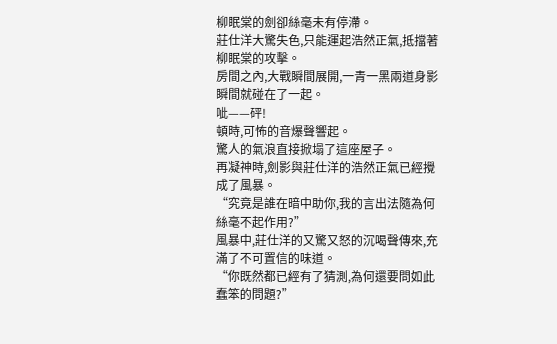柳眠棠的劍卻絲毫未有停滯。
莊仕洋大驚失色,只能運起浩然正氣,抵擋著柳眠棠的攻擊。
房間之內,大戰瞬間展開,一青一黑兩道身影瞬間就碰在了一起。
呲——砰!
頓時,可怖的音爆聲響起。
驚人的氣浪直接掀塌了這座屋子。
再凝神時,劍影與莊仕洋的浩然正氣已經攪成了風暴。
“究竟是誰在暗中助你,我的言出法隨為何絲毫不起作用?”
風暴中,莊仕洋的又驚又怒的沉喝聲傳來,充滿了不可置信的味道。
“你既然都已經有了猜測,為何還要問如此蠢笨的問題?”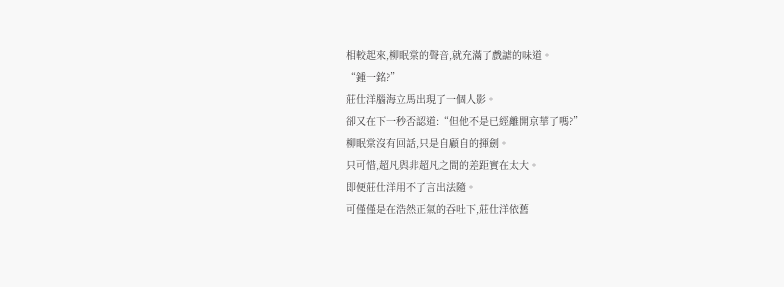相較起來,柳眠棠的聲音,就充滿了戲謔的味道。
“鍾一銘?”
莊仕洋腦海立馬出現了一個人影。
卻又在下一秒否認道:“但他不是已經離開京華了嗎?”
柳眠棠沒有回話,只是自顧自的揮劍。
只可惜,超凡與非超凡之間的差距實在太大。
即便莊仕洋用不了言出法隨。
可僅僅是在浩然正氣的吞吐下,莊仕洋依舊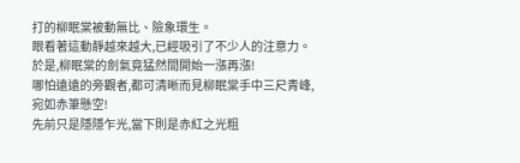打的柳眠棠被動無比、險象環生。
眼看著這動靜越來越大,已經吸引了不少人的注意力。
於是,柳眠棠的劍氣竟猛然間開始一漲再漲!
哪怕遠遠的旁觀者,都可清晰而見柳眠棠手中三尺青峰,宛如赤筆懸空!
先前只是隱隱乍光,當下則是赤紅之光粗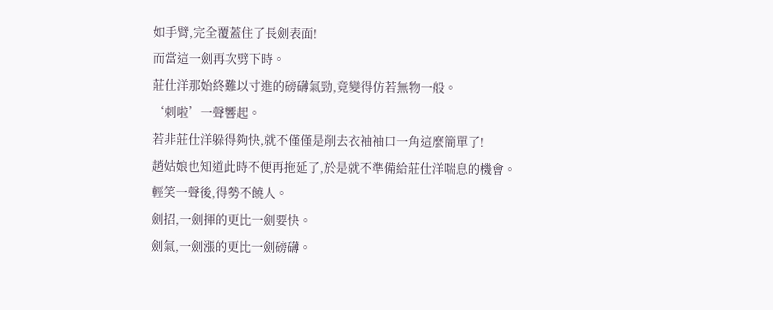如手臂,完全覆蓋住了長劍表面!
而當這一劍再次劈下時。
莊仕洋那始終難以寸進的磅礴氣勁,竟變得仿若無物一般。
‘刺啦’一聲響起。
若非莊仕洋躲得夠快,就不僅僅是削去衣袖袖口一角這麼簡單了!
趙姑娘也知道此時不便再拖延了,於是就不準備給莊仕洋喘息的機會。
輕笑一聲後,得勢不饒人。
劍招,一劍揮的更比一劍要快。
劍氣,一劍漲的更比一劍磅礴。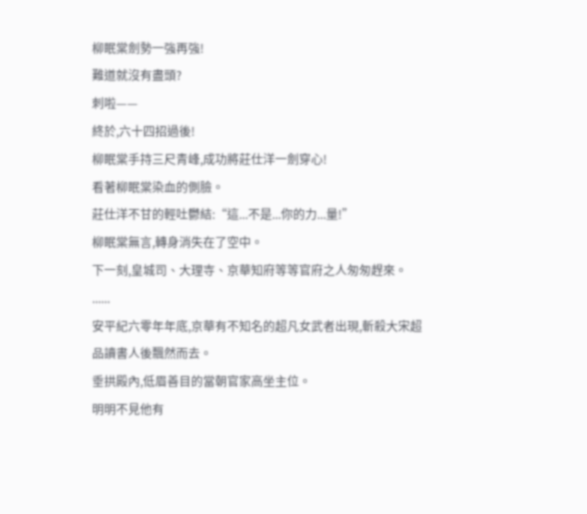柳眠棠劍勢一強再強!
難道就沒有盡頭?
刺啦——
終於,六十四招過後!
柳眠棠手持三尺青峰,成功將莊仕洋一劍穿心!
看著柳眠棠染血的側臉。
莊仕洋不甘的輕吐鬱結:“這...不是...你的力...量!”
柳眠棠無言,轉身消失在了空中。
下一刻,皇城司、大理寺、京華知府等等官府之人匆匆趕來。
......
安平紀六零年年底,京華有不知名的超凡女武者出現,斬殺大宋超品讀書人後飄然而去。
垂拱殿內,低眉善目的當朝官家高坐主位。
明明不見他有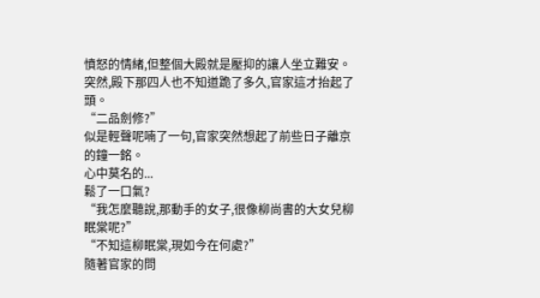憤怒的情緒,但整個大殿就是壓抑的讓人坐立難安。
突然,殿下那四人也不知道跪了多久,官家這才抬起了頭。
“二品劍修?”
似是輕聲呢喃了一句,官家突然想起了前些日子離京的鐘一銘。
心中莫名的...
鬆了一口氣?
“我怎麼聽說,那動手的女子,很像柳尚書的大女兒柳眠棠呢?”
“不知這柳眠棠,現如今在何處?”
隨著官家的問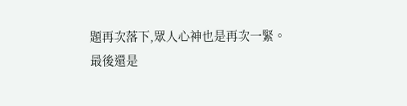題再次落下,眾人心神也是再次一緊。
最後還是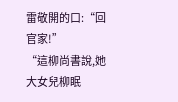雷敬開的口:“回官家!”
“這柳尚書說,她大女兒柳眠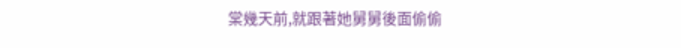棠幾天前,就跟著她舅舅後面偷偷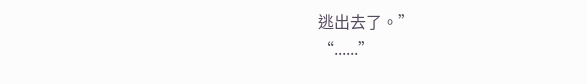逃出去了。”
“......”